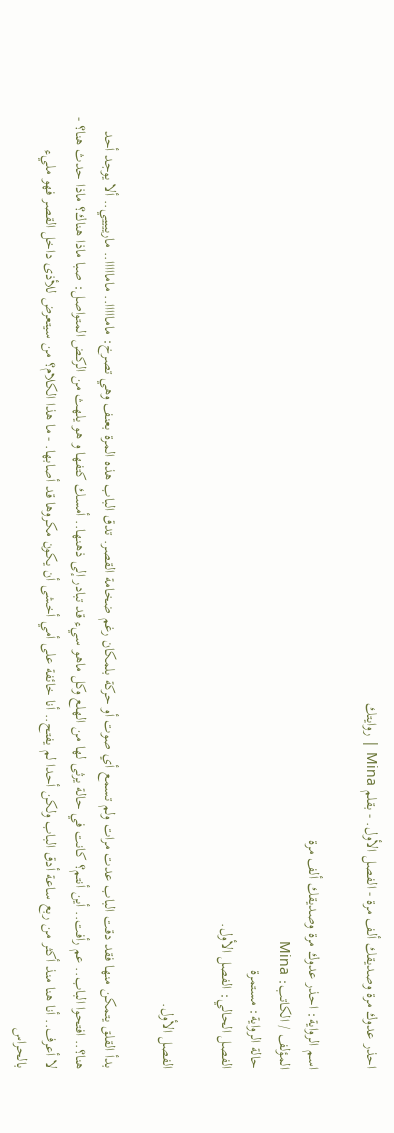احذر عدوك مرة وصديقك ألف مرة - الفصل الأول. - بقلم Mina | روايتك

اسم الرواية: احذر عدوك مرة وصديقك ألف مرة
المؤلف / الكاتب: Mina
حالة الرواية: مستمرة
الفصل الحالي: الفصل الأول.

الفصل الأول.

بدأ القلق يتمكن منها فقد دقت الباب عدت مرات ولم تسمع أي صوت أو حركة بلمكان رغم ضخامة القصر. تدق الباب هذه المرة بعنف وهي تصرخ: مامااااا.. مامااااا.. مارييييي.. ألا يوجد أحد هنا؟.. افتحوا الباب.. عم رأفت.. أين أنتم؟ كانت في حالة يرثى لها من الهلع وكل ماهو سيء قد تبادر إلى ذهنها.. أمسك كتفها و هو يلهث من الركض المتواصل: صبا ماذا هناك؟ ماذا حدث هنا؟ - لا أعرف.. أنا هنا منذ أكثر من ربع ساعة أدق الباب ولكن أحدا لم يفتح.. أنا خائفة على أمي أخشى أن يكون مكروها قد أصابها. - ما هذا الكلام؟ من سيتعرض للأذى داخل القصر فهو مليء بالحراس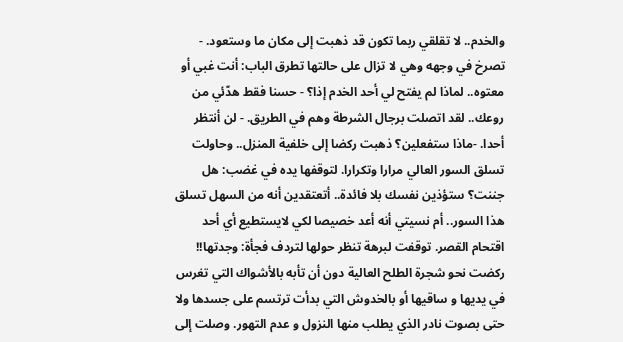والخدم.. لا تقلقي ربما تكون قد ذهبت إلى مكان ما وستعود. - تصرخ في وجهه وهي لا تزال على حالتها تطرق الباب: أنت غبي أو معتوه.. لماذا لم يفتح لي أحد الخدم إذا؟ - حسنا فقط هدّئي من روعك.. لقد اتصلت برجال الشرطة وهم في الطريق. - لن أنتظر أحدا. -ماذا ستفعلين؟ ذهبت ركضا إلى خلفية المنزل.. وحاولت تسلق السور العالي مرارا وتكرارا. لتوقفها يده في غضب: هل جننت؟ ستؤذين نفسك بلا فائدة.. أتعتقدين أنه من السهل تسلق هذا السور.. أم نسيتي أنه أعد خصيصا لكي لايستطيع أي أحد اقتحام القصر. توقفت لبرهة تنظر حولها لتردف فجأة: وجدتها!! ركضت نحو شجرة الطلح العالية دون أن تأبه بالأشواك التي تغرس في يديها و ساقيها أو بالخدوش التي بدأت ترتسم على جسدها ولا حتى بصوت نادر الذي يطلب منها النزول و عدم التهور. وصلت إلى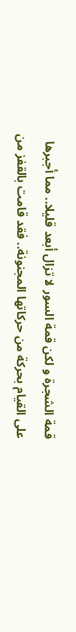قمة الشجرة و لكن قمة السور لا تزال أبعد قليلا.. مما أجبرها على القيام بحركة من حركاتها المجنونة.. فقد قامت بالقفز من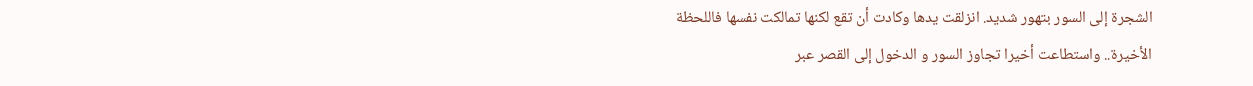الشجرة إلى السور بتهور شديد. انزلقت يدها وكادت أن تقع لكنها تمالكت نفسها فاللحظة الأخيرة.. واستطاعت أخيرا تجاوز السور و الدخول إلى القصر عبر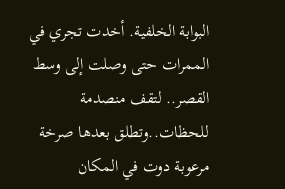البوابة الخلفية. أخدت تجري في الممرات حتى وصلت إلى وسط القصر.. لتقف منصدمة للحظات..وتطلق بعدها صرخة مرعوبة دوت في المكان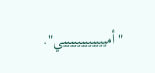"أمييييييييييييي".